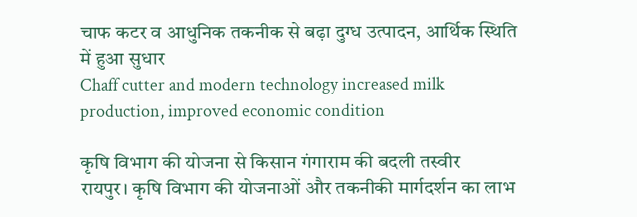चाफ कटर व आधुनिक तकनीक से बढ़ा दुग्ध उत्पादन, आर्थिक स्थिति में हुआ सुधार
Chaff cutter and modern technology increased milk production, improved economic condition

कृषि विभाग की योजना से किसान गंगाराम की बदली तस्वीर
रायपुर। कृषि विभाग की योजनाओं और तकनीकी मार्गदर्शन का लाभ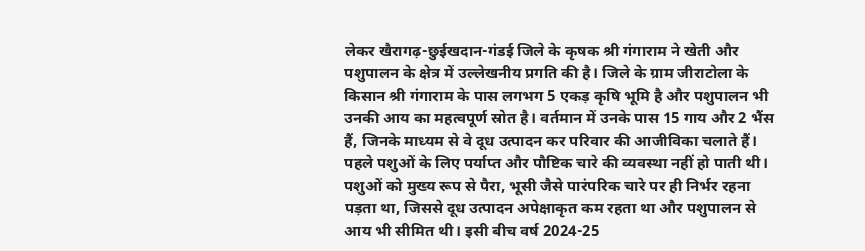लेकर खैरागढ़-छुईखदान-गंडई जिले के कृषक श्री गंगाराम ने खेती और पशुपालन के क्षेत्र में उल्लेखनीय प्रगति की है। जिले के ग्राम जीराटोला के किसान श्री गंगाराम के पास लगभग 5 एकड़ कृषि भूमि है और पशुपालन भी उनकी आय का महत्वपूर्ण स्रोत है। वर्तमान में उनके पास 15 गाय और 2 भैंस हैं, जिनके माध्यम से वे दूध उत्पादन कर परिवार की आजीविका चलाते हैं।
पहले पशुओं के लिए पर्याप्त और पौष्टिक चारे की व्यवस्था नहीं हो पाती थी। पशुओं को मुख्य रूप से पैरा, भूसी जैसे पारंपरिक चारे पर ही निर्भर रहना पड़ता था, जिससे दूध उत्पादन अपेक्षाकृत कम रहता था और पशुपालन से आय भी सीमित थी। इसी बीच वर्ष 2024-25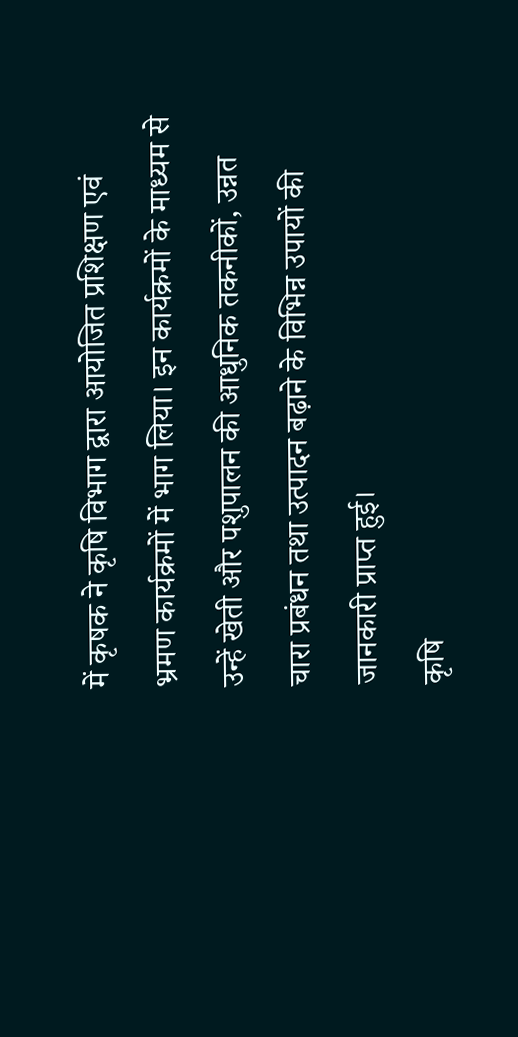में कृषक ने कृषि विभाग द्वारा आयोजित प्रशिक्षण एवं भ्रमण कार्यक्रमों में भाग लिया। इन कार्यक्रमों के माध्यम से उन्हें खेती और पशुपालन की आधुनिक तकनीकों, उन्नत चारा प्रबंधन तथा उत्पादन बढ़ाने के विभिन्न उपायों की जानकारी प्राप्त हुई।
कृषि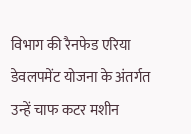विभाग की रैनफेड एरिया डेवलपमेंट योजना के अंतर्गत उन्हें चाफ कटर मशीन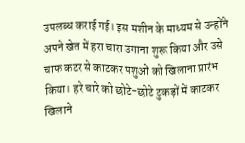उपलब्ध कराई गई। इस मशीन के माध्यम से उन्होंने अपने खेत में हरा चारा उगाना शुरू किया और उसे चाफ कटर से काटकर पशुओं को खिलाना प्रारंभ किया। हरे चारे को छोटे-छोटे टुकड़ों में काटकर खिलाने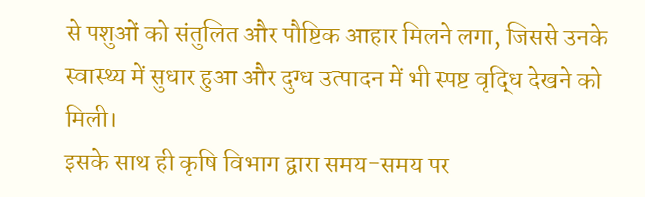से पशुओं को संतुलित और पौष्टिक आहार मिलने लगा, जिससे उनके स्वास्थ्य में सुधार हुआ और दुग्ध उत्पादन में भी स्पष्ट वृद्धि देखने को मिली।
इसके साथ ही कृषि विभाग द्वारा समय-समय पर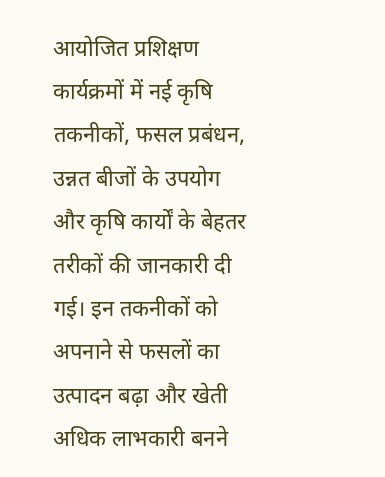आयोजित प्रशिक्षण कार्यक्रमों में नई कृषि तकनीकों, फसल प्रबंधन, उन्नत बीजों के उपयोग और कृषि कार्यों के बेहतर तरीकों की जानकारी दी गई। इन तकनीकों को अपनाने से फसलों का उत्पादन बढ़ा और खेती अधिक लाभकारी बनने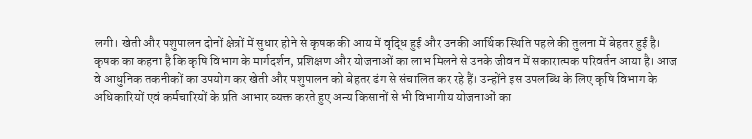लगी। खेती और पशुपालन दोनों क्षेत्रों में सुधार होने से कृषक की आय में वृद्धि हुई और उनकी आर्थिक स्थिति पहले की तुलना में बेहतर हुई है।
कृषक का कहना है कि कृषि विभाग के मार्गदर्शन, प्रशिक्षण और योजनाओं का लाभ मिलने से उनके जीवन में सकारात्मक परिवर्तन आया है। आज वे आधुनिक तकनीकों का उपयोग कर खेती और पशुपालन को बेहतर ढंग से संचालित कर रहे हैं। उन्होंने इस उपलब्धि के लिए कृषि विभाग के अधिकारियों एवं कर्मचारियों के प्रति आभार व्यक्त करते हुए अन्य किसानों से भी विभागीय योजनाओं का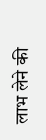लाभ लेने की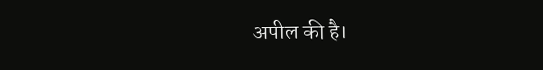अपील की है।